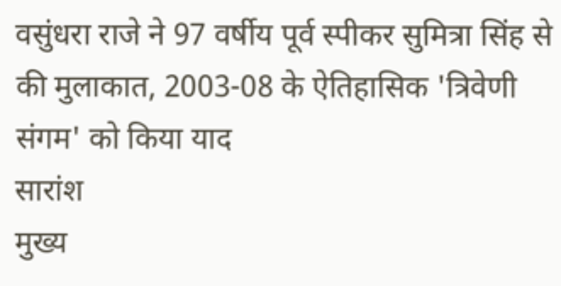वसुंधरा राजे ने 97 वर्षीय पूर्व स्पीकर सुमित्रा सिंह से की मुलाकात, 2003-08 के ऐतिहासिक 'त्रिवेणी संगम' को किया याद
सारांश
मुख्य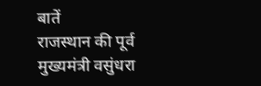बातें
राजस्थान की पूर्व मुख्यमंत्री वसुंधरा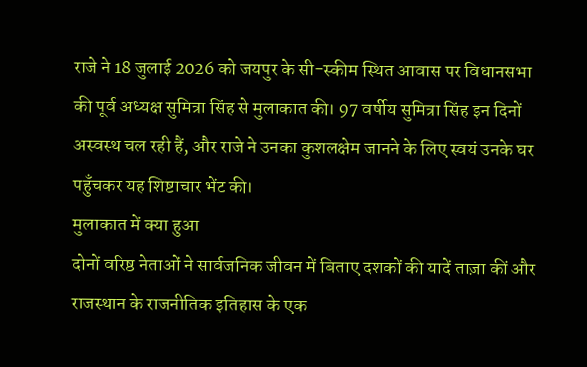राजे ने 18 जुलाई 2026 को जयपुर के सी-स्कीम स्थित आवास पर विधानसभा की पूर्व अध्यक्ष सुमित्रा सिंह से मुलाकात की। 97 वर्षीय सुमित्रा सिंह इन दिनों अस्वस्थ चल रही हैं, और राजे ने उनका कुशलक्षेम जानने के लिए स्वयं उनके घर पहुँचकर यह शिष्टाचार भेंट की।
मुलाकात में क्या हुआ
दोनों वरिष्ठ नेताओं ने सार्वजनिक जीवन में बिताए दशकों की यादें ताज़ा कीं और राजस्थान के राजनीतिक इतिहास के एक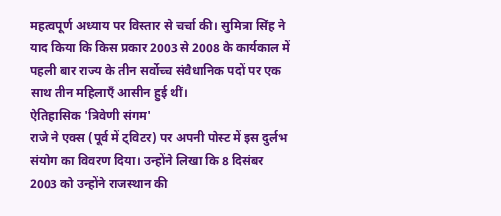महत्वपूर्ण अध्याय पर विस्तार से चर्चा की। सुमित्रा सिंह ने याद किया कि किस प्रकार 2003 से 2008 के कार्यकाल में पहली बार राज्य के तीन सर्वोच्च संवैधानिक पदों पर एक साथ तीन महिलाएँ आसीन हुई थीं।
ऐतिहासिक 'त्रिवेणी संगम'
राजे ने एक्स (पूर्व में ट्विटर) पर अपनी पोस्ट में इस दुर्लभ संयोग का विवरण दिया। उन्होंने लिखा कि 8 दिसंबर 2003 को उन्होंने राजस्थान की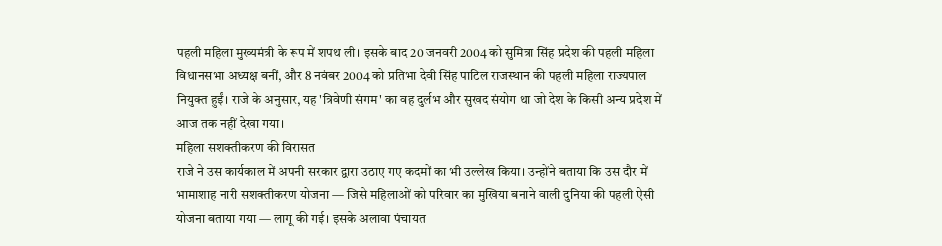पहली महिला मुख्यमंत्री के रूप में शपथ ली। इसके बाद 20 जनवरी 2004 को सुमित्रा सिंह प्रदेश की पहली महिला विधानसभा अध्यक्ष बनीं, और 8 नवंबर 2004 को प्रतिभा देवी सिंह पाटिल राजस्थान की पहली महिला राज्यपाल नियुक्त हुईं। राजे के अनुसार, यह 'त्रिवेणी संगम' का वह दुर्लभ और सुखद संयोग था जो देश के किसी अन्य प्रदेश में आज तक नहीं देखा गया।
महिला सशक्तीकरण की विरासत
राजे ने उस कार्यकाल में अपनी सरकार द्वारा उठाए गए कदमों का भी उल्लेख किया। उन्होंने बताया कि उस दौर में भामाशाह नारी सशक्तीकरण योजना — जिसे महिलाओं को परिवार का मुखिया बनाने वाली दुनिया की पहली ऐसी योजना बताया गया — लागू की गई। इसके अलावा पंचायत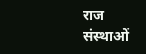राज संस्थाओं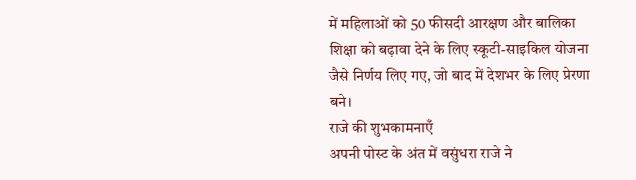में महिलाओं को 50 फीसदी आरक्षण और बालिका शिक्षा को बढ़ावा देने के लिए स्कूटी-साइकिल योजना जैसे निर्णय लिए गए, जो बाद में देशभर के लिए प्रेरणा बने।
राजे की शुभकामनाएँ
अपनी पोस्ट के अंत में वसुंधरा राजे ने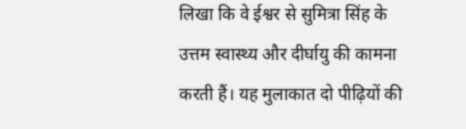लिखा कि वे ईश्वर से सुमित्रा सिंह के उत्तम स्वास्थ्य और दीर्घायु की कामना करती हैं। यह मुलाकात दो पीढ़ियों की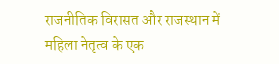राजनीतिक विरासत और राजस्थान में महिला नेतृत्व के एक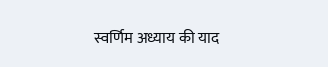स्वर्णिम अध्याय की याद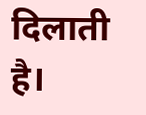दिलाती है।